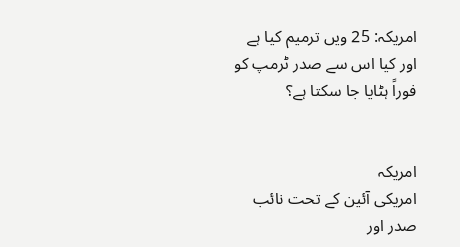امریکہ: 25 ویں ترمیم کیا ہے اور کیا اس سے صدر ٹرمپ کو فوراً ہٹایا جا سکتا ہے؟


امریکہ
امریکی آئین کے تحت نائب صدر اور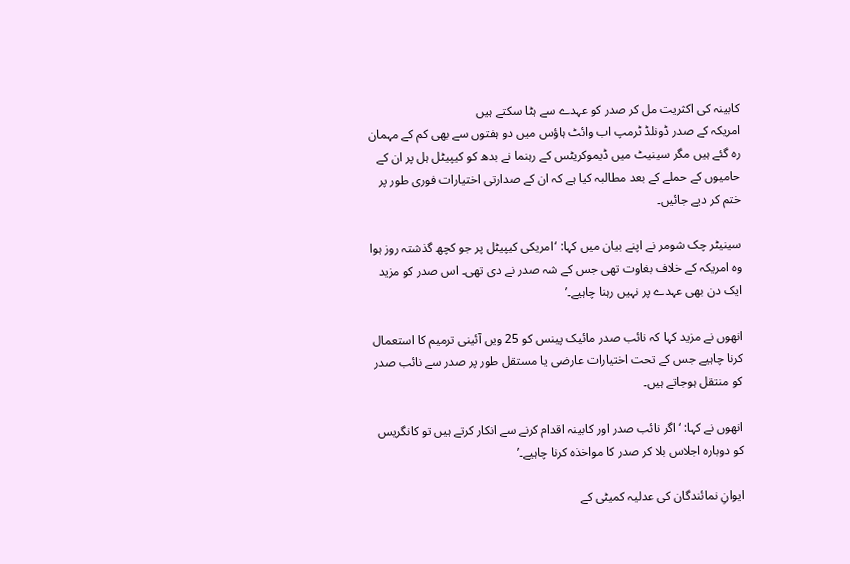کابینہ کی اکثریت مل کر صدر کو عہدے سے ہٹا سکتے ہیں
امریکہ کے صدر ڈونلڈ ٹرمپ اب وائٹ ہاؤس میں دو ہفتوں سے بھی کم کے مہمان رہ گئے ہیں مگر سینیٹ میں ڈیموکریٹس کے رہنما نے بدھ کو کیپیٹل ہل پر ان کے حامیوں کے حملے کے بعد مطالبہ کیا ہے کہ ان کے صدارتی اختیارات فوری طور پر ختم کر دیے جائیں۔

سینیٹر چک شومر نے اپنے بیان میں کہا: ‘امریکی کیپیٹل پر جو کچھ گذشتہ روز ہوا وہ امریکہ کے خلاف بغاوت تھی جس کے شہ صدر نے دی تھی۔ اس صدر کو مزید ایک دن بھی عہدے پر نہیں رہنا چاہیے۔’

انھوں نے مزید کہا کہ نائب صدر مائیک پینس کو 25 ویں آئینی ترمیم کا استعمال کرنا چاہیے جس کے تحت اختیارات عارضی یا مستقل طور پر صدر سے نائب صدر کو منتقل ہوجاتے ہیں۔

انھوں نے کہا: ‘اگر نائب صدر اور کابینہ اقدام کرنے سے انکار کرتے ہیں تو کانگریس کو دوبارہ اجلاس بلا کر صدر کا مواخذہ کرنا چاہیے۔’

ایوانِ نمائندگان کی عدلیہ کمیٹی کے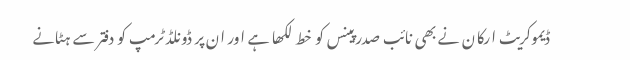ڈیموکریٹ ارکان نے بھی نائب صدر پینس کو خط لکھا ہے اور ان پر ڈونلڈ ٹرمپ کو دفتر سے ہٹانے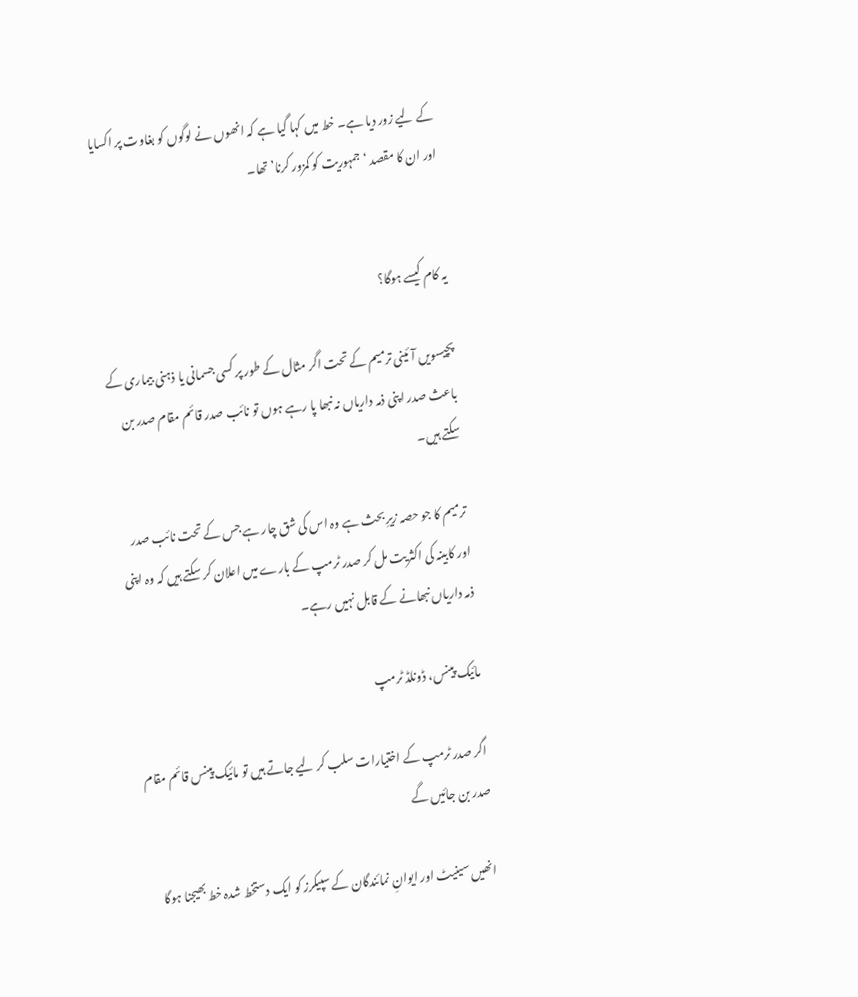کے لیے زور دیا ہے۔ خط میں کہا گیا ہے کہ انھوں نے لوگوں کو بغاوت پر اکسایا اور ان کا مقصد ‘جمہوریت کو کمزور کرنا’ تھا۔


یہ کام کیسے ہوگا؟

پچیسویں آئینی ترمیم کے تحت اگر مثال کے طور پر کسی جسمانی یا ذہنی بیماری کے باعث صدر اپنی ذمہ داریاں نہ نبھا پا رہے ہوں تو نائب صدر قائم مقام صدر بن سکتے ہیں۔

ترمیم کا جو حصہ زیرِ بحث ہے وہ اس کی شق چار ہے جس کے تحت نائب صدر اور کابینہ کی اکثریت مل کر صدر ٹرمپ کے بارے میں اعلان کر سکتے ہیں کہ وہ اپنی ذمہ داریاں نبھانے کے قابل نہیں رہے۔

مائیک پینس، ڈونلڈ ٹرمپ

اگر صدر ٹرمپ کے اختیارات سلب کر لیے جاتے ہیں تو مائیک پینس قائم مقام صدر بن جائیں گے

انھیں سینیٹ اور ایوانِ نمائندگان کے سپیکرز کو ایک دستخط شدہ خط بھیجنا ہوگا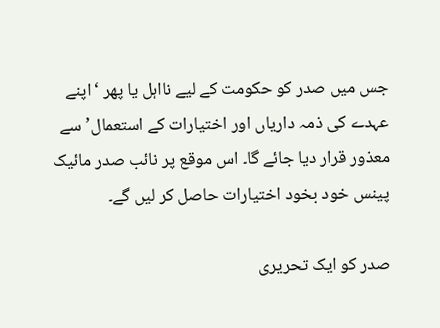جس میں صدر کو حکومت کے لیے نااہل یا پھر ‘اپنے عہدے کی ذمہ داریاں اور اختیارات کے استعمال’ سے معذور قرار دیا جائے گا۔ اس موقع پر نائب صدر مائیک پینس خود بخود اختیارات حاصل کر لیں گے۔

صدر کو ایک تحریری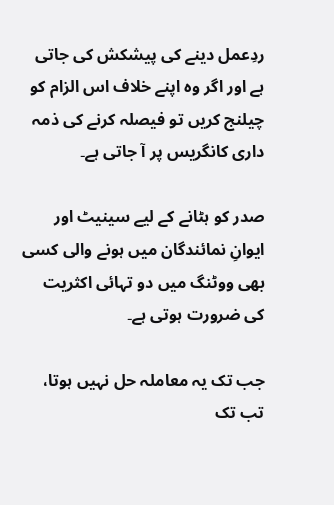ردِعمل دینے کی پیشکش کی جاتی ہے اور اگر وہ اپنے خلاف اس الزام کو چیلنج کریں تو فیصلہ کرنے کی ذمہ داری کانگریس پر آ جاتی ہے۔

صدر کو ہٹانے کے لیے سینیٹ اور ایوانِ نمائندگان میں ہونے والی کسی بھی ووٹنگ میں دو تہائی اکثریت کی ضرورت ہوتی ہے۔

جب تک یہ معاملہ حل نہیں ہوتا، تب تک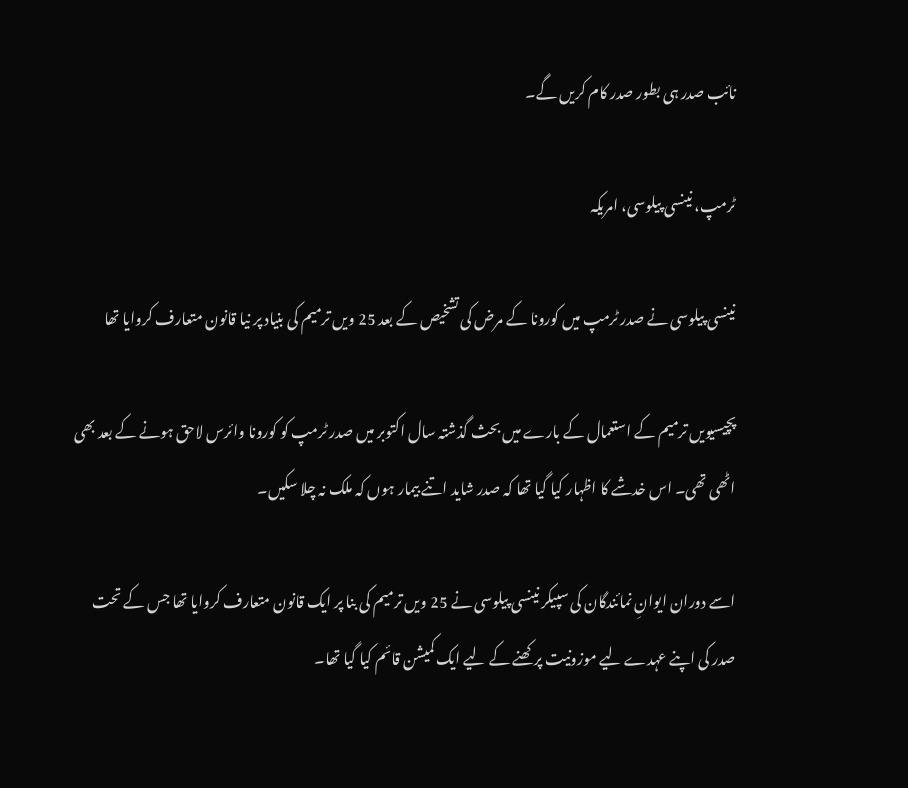نائب صدر ہی بطور صدر کام کریں گے۔

ٹرمپ، نینسی پیلوسی، امریکہ

نینسی پیلوسی نے صدر ٹرمپ میں کورونا کے مرض کی تشخیص کے بعد 25 ویں ترمیم کی بنیاد پر نیا قانون متعارف کروایا تھا

پچیسیویں ترمیم کے استعمال کے بارے میں بحث گذشتہ سال اکتوبر میں صدر ٹرمپ کو کورونا وائرس لاحق ہونے کے بعد بھی اٹھی تھی۔ اس خدشے کا اظہار کیا گیا تھا کہ صدر شاید اتنے بیمار ہوں کہ ملک نہ چلا سکیں۔

اسے دوران ایوانِ نمائندگان کی سپیکر نینسی پیلوسی نے 25 ویں ترمیم کی بنا پر ایک قانون متعارف کروایا تھا جس کے تحت صدر کی اپنے عہدے لیے موزونیت پرکھنے کے لیے ایک کمیشن قائم کیا گیا تھا۔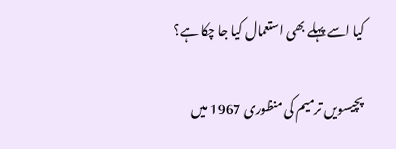کیا اسے پہلے بھی استعمال کیا جا چکا ہے؟

پچیسویں ترمیم کی منظوری 1967 میں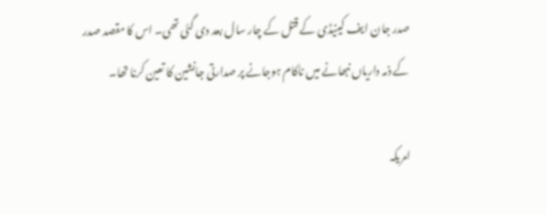صدر جان ایف کینیڈی کے قتل کے چار سال بعد دی گئی تھی۔ اس کا مقصد صدر کے ذمہ داریاں نبھانے میں ناکام ہوجانے پر صدارتی جانشین کا تعین کرنا تھا۔

امریکہ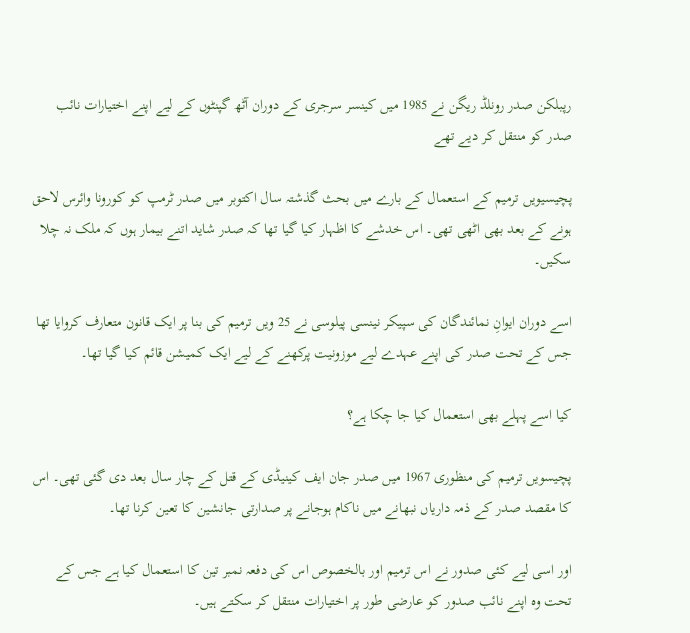رپبلکن صدر رونلڈ ریگن نے 1985 میں کینسر سرجری کے دوران آٹھ گپنٹوں کے لیے اپنے اختیارات نائب صدر کو منتقل کر دیے تھے

پچیسیویں ترمیم کے استعمال کے بارے میں بحث گذشتہ سال اکتوبر میں صدر ٹرمپ کو کورونا وائرس لاحق ہونے کے بعد بھی اٹھی تھی۔ اس خدشے کا اظہار کیا گیا تھا کہ صدر شاید اتنے بیمار ہوں کہ ملک نہ چلا سکیں۔

اسے دوران ایوانِ نمائندگان کی سپیکر نینسی پیلوسی نے 25 ویں ترمیم کی بنا پر ایک قانون متعارف کروایا تھا جس کے تحت صدر کی اپنے عہدے لیے موزونیت پرکھنے کے لیے ایک کمیشن قائم کیا گیا تھا۔

کیا اسے پہلے بھی استعمال کیا جا چکا ہے؟

پچیسویں ترمیم کی منظوری 1967 میں صدر جان ایف کینیڈی کے قتل کے چار سال بعد دی گئی تھی۔ اس کا مقصد صدر کے ذمہ داریاں نبھانے میں ناکام ہوجانے پر صدارتی جانشین کا تعین کرنا تھا۔

اور اسی لیے کئی صدور نے اس ترمیم اور بالخصوص اس کی دفعہ نمبر تین کا استعمال کیا ہے جس کے تحت وہ اپنے نائب صدور کو عارضی طور پر اختیارات منتقل کر سکتے ہیں۔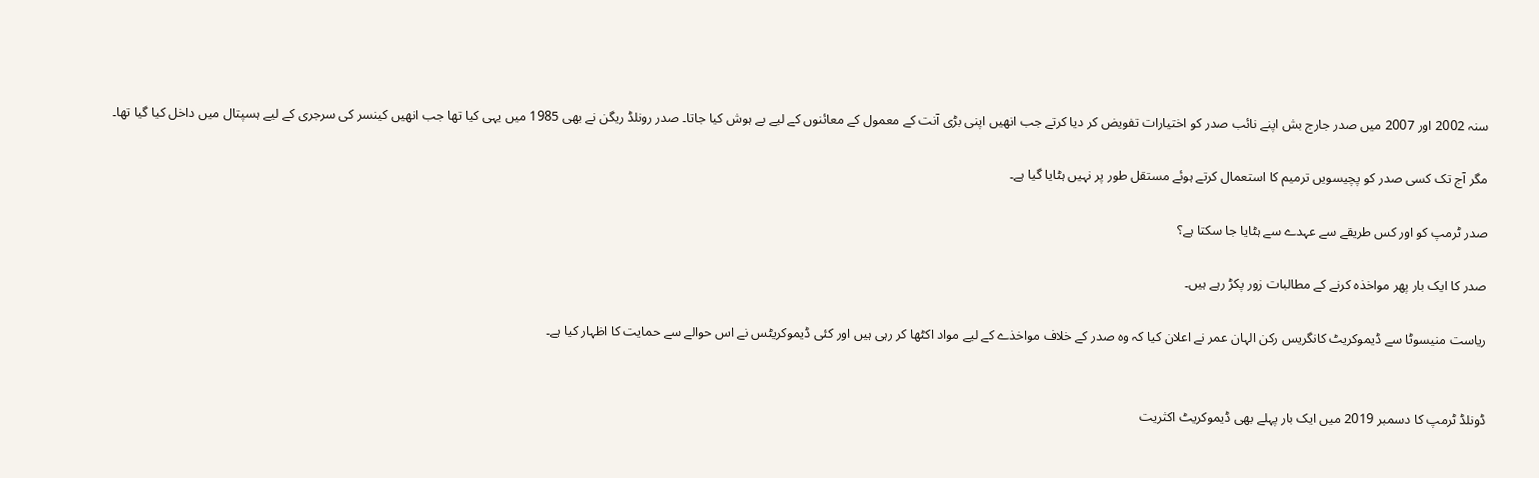سنہ 2002 اور 2007 میں صدر جارج بش اپنے نائب صدر کو اختیارات تفویض کر دیا کرتے جب انھیں اپنی بڑی آنت کے معمول کے معائنوں کے لیے بے ہوش کیا جاتا۔ صدر رونلڈ ریگن نے بھی 1985 میں یہی کیا تھا جب انھیں کینسر کی سرجری کے لیے ہسپتال میں داخل کیا گیا تھا۔

مگر آج تک کسی صدر کو پچیسویں ترمیم کا استعمال کرتے ہوئے مستقل طور پر نہیں ہٹایا گیا ہے۔

صدر ٹرمپ کو اور کس طریقے سے عہدے سے ہٹایا جا سکتا ہے؟

صدر کا ایک بار پھر مواخذہ کرنے کے مطالبات زور پکڑ رہے ہیں۔

ریاست منیسوٹا سے ڈیموکریٹ کانگریس رکن الہان عمر نے اعلان کیا کہ وہ صدر کے خلاف مواخذے کے لیے مواد اکٹھا کر رہی ہیں اور کئی ڈیموکریٹس نے اس حوالے سے حمایت کا اظہار کیا ہے۔


ڈونلڈ ٹرمپ کا دسمبر 2019 میں ایک بار پہلے بھی ڈیموکریٹ اکثریت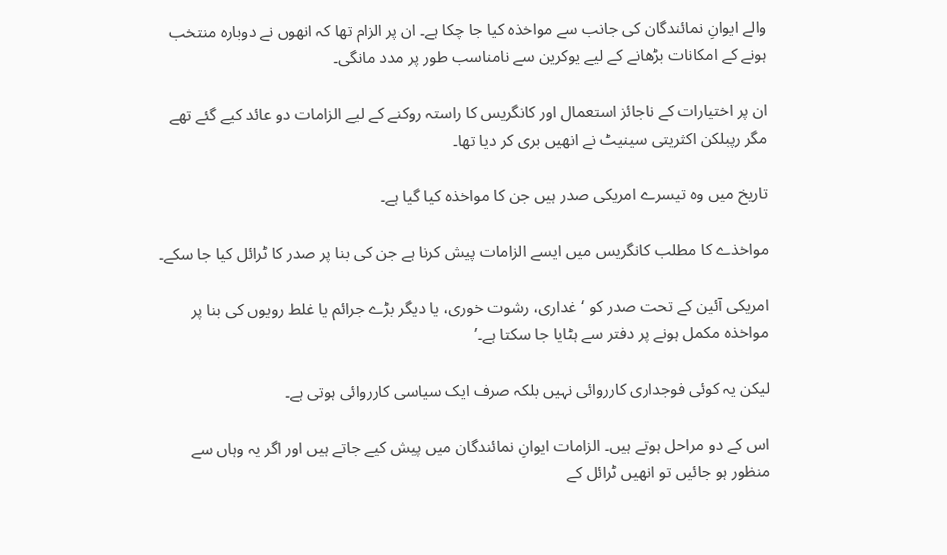والے ایوانِ نمائندگان کی جانب سے مواخذہ کیا جا چکا ہے۔ ان پر الزام تھا کہ انھوں نے دوبارہ منتخب ہونے کے امکانات بڑھانے کے لیے یوکرین سے نامناسب طور پر مدد مانگی۔

ان پر اختیارات کے ناجائز استعمال اور کانگریس کا راستہ روکنے کے لیے الزامات دو عائد کیے گئے تھے مگر رپبلکن اکثریتی سینیٹ نے انھیں بری کر دیا تھا۔

تاریخ میں وہ تیسرے امریکی صدر ہیں جن کا مواخذہ کیا گیا ہے۔

مواخذے کا مطلب کانگریس میں ایسے الزامات پیش کرنا ہے جن کی بنا پر صدر کا ٹرائل کیا جا سکے۔

امریکی آئین کے تحت صدر کو ‘غداری، رشوت خوری، یا دیگر بڑے جرائم یا غلط رویوں کی بنا پر مواخذہ مکمل ہونے پر دفتر سے ہٹایا جا سکتا ہے۔’

لیکن یہ کوئی فوجداری کارروائی نہیں بلکہ صرف ایک سیاسی کارروائی ہوتی ہے۔

اس کے دو مراحل ہوتے ہیں۔ الزامات ایوانِ نمائندگان میں پیش کیے جاتے ہیں اور اگر یہ وہاں سے منظور ہو جائیں تو انھیں ٹرائل کے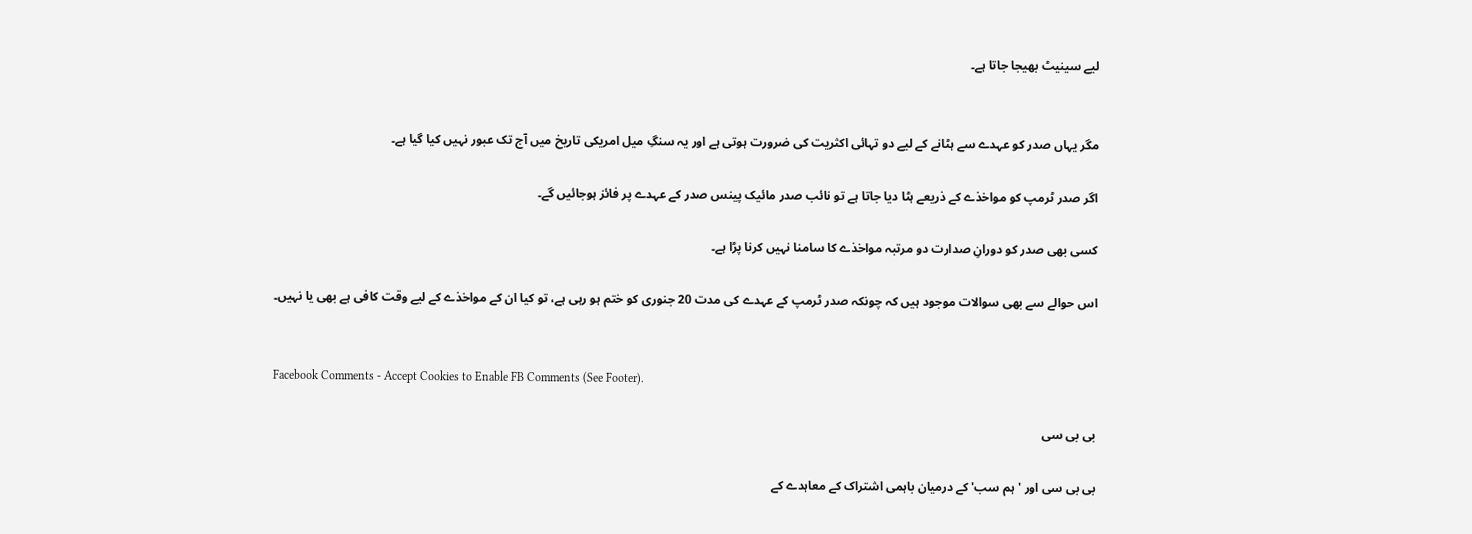لیے سینیٹ بھیجا جاتا ہے۔


مگر یہاں صدر کو عہدے سے ہٹانے کے لیے دو تہائی اکثریت کی ضرورت ہوتی ہے اور یہ سنگِ میل امریکی تاریخ میں آج تک عبور نہیں کیا گیا ہے۔

اگر صدر ٹرمپ کو مواخذے کے ذریعے ہٹا دیا جاتا ہے تو نائب صدر مائیک پینس صدر کے عہدے پر فائز ہوجائیں گے۔

کسی بھی صدر کو دورانِ صدارت دو مرتبہ مواخذے کا سامنا نہیں کرنا پڑا ہے۔

اس حوالے سے بھی سوالات موجود ہیں کہ چونکہ صدر ٹرمپ کے عہدے کی مدت 20 جنوری کو ختم ہو رہی ہے، تو کیا ان کے مواخذے کے لیے وقت کافی ہے بھی یا نہیں۔


Facebook Comments - Accept Cookies to Enable FB Comments (See Footer).

بی بی سی

بی بی سی اور 'ہم سب' کے درمیان باہمی اشتراک کے معاہدے کے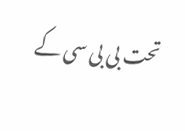تحت بی بی سی کے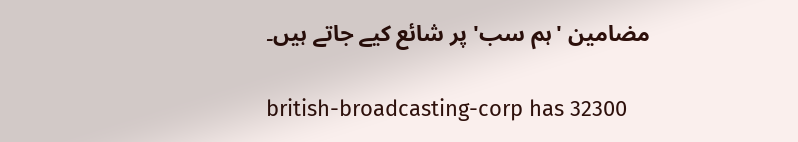مضامین 'ہم سب' پر شائع کیے جاتے ہیں۔

british-broadcasting-corp has 32300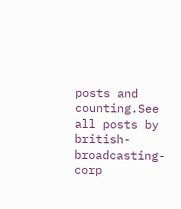posts and counting.See all posts by british-broadcasting-corp